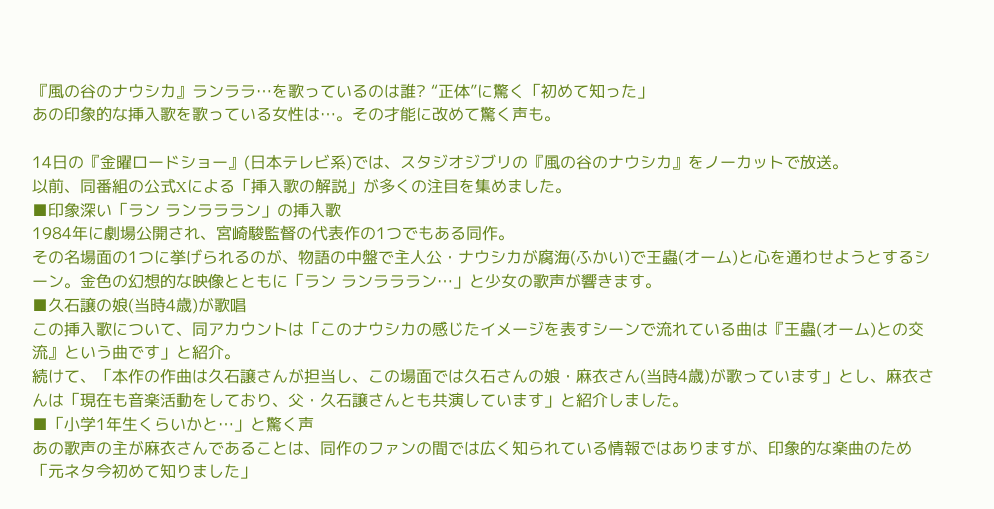『風の谷のナウシカ』ランララ…を歌っているのは誰? “正体”に驚く「初めて知った」
あの印象的な挿入歌を歌っている女性は…。その才能に改めて驚く声も。

14日の『金曜ロードショー』(日本テレビ系)では、スタジオジブリの『風の谷のナウシカ』をノーカットで放送。
以前、同番組の公式Xによる「挿入歌の解説」が多くの注目を集めました。
■印象深い「ラン ランラララン」の挿入歌
1984年に劇場公開され、宮崎駿監督の代表作の1つでもある同作。
その名場面の1つに挙げられるのが、物語の中盤で主人公・ナウシカが腐海(ふかい)で王蟲(オーム)と心を通わせようとするシーン。金色の幻想的な映像とともに「ラン ランラララン…」と少女の歌声が響きます。
■久石譲の娘(当時4歳)が歌唱
この挿入歌について、同アカウントは「このナウシカの感じたイメージを表すシーンで流れている曲は『王蟲(オーム)との交流』という曲です」と紹介。
続けて、「本作の作曲は久石譲さんが担当し、この場面では久石さんの娘・麻衣さん(当時4歳)が歌っています」とし、麻衣さんは「現在も音楽活動をしており、父・久石譲さんとも共演しています」と紹介しました。
■「小学1年生くらいかと…」と驚く声
あの歌声の主が麻衣さんであることは、同作のファンの間では広く知られている情報ではありますが、印象的な楽曲のため「元ネタ今初めて知りました」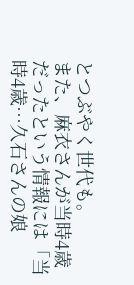とつぶやく世代も。
また、麻衣さんが当時4歳だったという情報には「当時4歳…久石さんの娘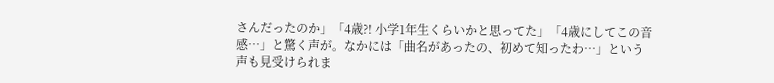さんだったのか」「4歳?! 小学1年生くらいかと思ってた」「4歳にしてこの音感…」と驚く声が。なかには「曲名があったの、初めて知ったわ…」という声も見受けられま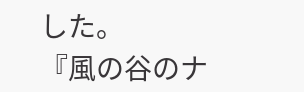した。
『風の谷のナ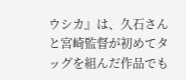ウシカ』は、久石さんと宮崎監督が初めてタッグを組んだ作品でも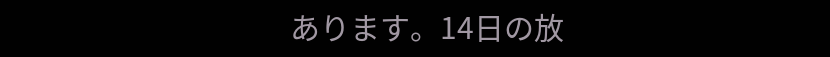あります。14日の放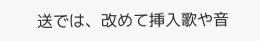送では、改めて挿入歌や音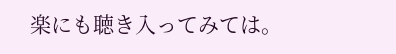楽にも聴き入ってみては。